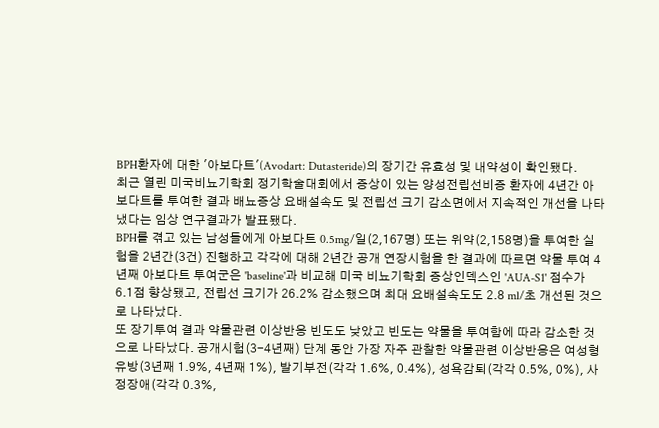BPH환자에 대한 '아보다트'(Avodart: Dutasteride)의 장기간 유효성 및 내약성이 확인됐다.
최근 열린 미국비뇨기학회 정기학술대회에서 증상이 있는 양성전립선비증 환자에 4년간 아보다트를 투여한 결과 배뇨증상 요배설속도 및 전립선 크기 감소면에서 지속적인 개선을 나타냈다는 임상 연구결과가 발표됐다.
BPH를 겪고 있는 남성들에게 아보다트 0.5mg/일(2,167명) 또는 위약(2,158명)을 투여한 실험을 2년간(3건) 진행하고 각각에 대해 2년간 공개 연장시험을 한 결과에 따르면 약물 투여 4년째 아보다트 투여군은 'baseline'과 비교해 미국 비뇨기학회 증상인덱스인 'AUA-S1' 점수가 6.1점 향상됐고, 전립선 크기가 26.2% 감소했으며 최대 요배설속도도 2.8 ml/초 개선된 것으로 나타났다.
또 장기투여 결과 약물관련 이상반응 빈도도 낮았고 빈도는 약물을 투여함에 따라 감소한 것으로 나타났다. 공개시험(3-4년째) 단계 동안 가장 자주 관찰한 약물관련 이상반응은 여성형유방(3년째 1.9%, 4년째 1%), 발기부전(각각 1.6%, 0.4%), 성욕감퇴(각각 0.5%, 0%), 사정장애(각각 0.3%,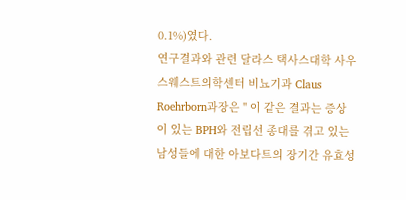0.1%)였다.
연구결과와 관련 달라스 택사스대학 사우스웨스트의학센터 비뇨기과 Claus Roehrborn과장은 " 이 같은 결과는 증상이 있는 BPH와 전립선 종대를 겪고 있는 남성들에 대한 아보다트의 장기간 유효성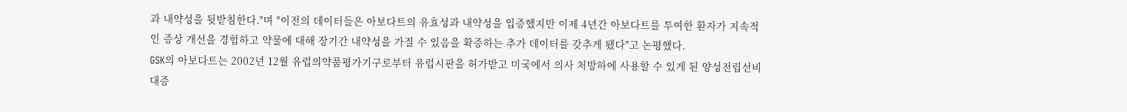과 내약성을 뒷받침한다."며 "이전의 데이터들은 아보다트의 유효성과 내약성을 입증했지만 이제 4년간 아보다트를 투여한 환자가 지속적인 증상 개선을 경험하고 약물에 대해 장기간 내약성을 가질 수 있음을 확증하는 추가 데이터를 갖추게 됐다"고 논평했다.
GSK의 아보다트는 2002년 12월 유럽의약품평가기구로부터 유럽시판을 허가받고 미국에서 의사 처방하에 사용할 수 있게 된 양성전립선비대증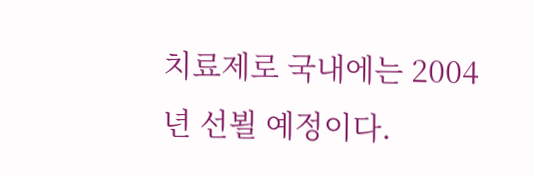치료제로 국내에는 2004년 선뵐 예정이다.